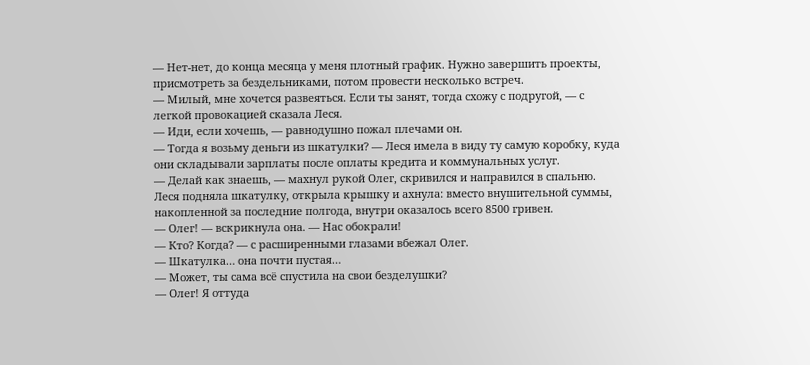— Нет-нет, до конца месяца у меня плотный график. Нужно завершить проекты, присмотреть за бездельниками, потом провести несколько встреч.
— Милый, мне хочется развеяться. Если ты занят, тогда схожу с подругой, — с легкой провокацией сказала Леся.
— Иди, если хочешь, — равнодушно пожал плечами он.
— Тогда я возьму деньги из шкатулки? — Леся имела в виду ту самую коробку, куда они складывали зарплаты после оплаты кредита и коммунальных услуг.
— Делай как знаешь, — махнул рукой Олег, скривился и направился в спальню.
Леся подняла шкатулку, открыла крышку и ахнула: вместо внушительной суммы, накопленной за последние полгода, внутри оказалось всего 8500 гривен.
— Олег! — вскрикнула она. — Нас обокрали!
— Кто? Когда? — с расширенными глазами вбежал Олег.
— Шкатулка… она почти пустая…
— Может, ты сама всё спустила на свои безделушки?
— Олег! Я оттуда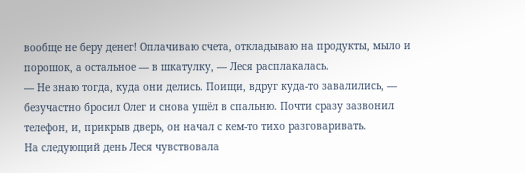вообще не беру денег! Оплачиваю счета, откладываю на продукты, мыло и порошок, а остальное — в шкатулку, — Леся расплакалась.
— Не знаю тогда, куда они делись. Поищи, вдруг куда-то завалились, — безучастно бросил Олег и снова ушёл в спальню. Почти сразу зазвонил телефон, и, прикрыв дверь, он начал с кем-то тихо разговаривать.
На следующий день Леся чувствовала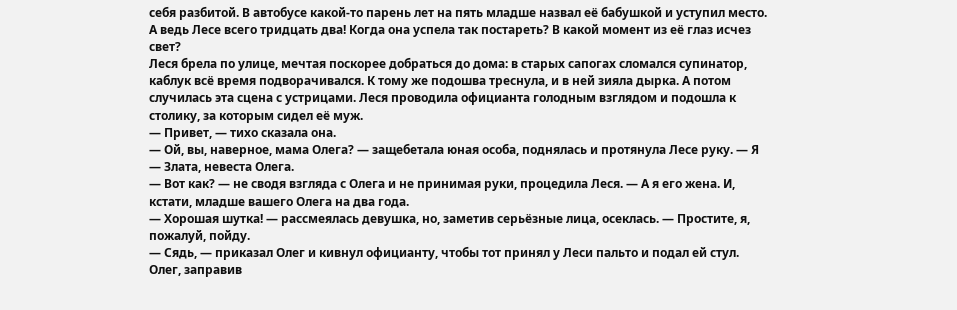себя разбитой. В автобусе какой-то парень лет на пять младше назвал её бабушкой и уступил место. А ведь Лесе всего тридцать два! Когда она успела так постареть? В какой момент из её глаз исчез свет?
Леся брела по улице, мечтая поскорее добраться до дома: в старых сапогах сломался супинатор, каблук всё время подворачивался. К тому же подошва треснула, и в ней зияла дырка. А потом случилась эта сцена с устрицами. Леся проводила официанта голодным взглядом и подошла к столику, за которым сидел её муж.
— Привет, — тихо сказала она.
— Ой, вы, наверное, мама Олега? — защебетала юная особа, поднялась и протянула Лесе руку. — Я — Злата, невеста Олега.
— Вот как? — не сводя взгляда с Олега и не принимая руки, процедила Леся. — А я его жена. И, кстати, младше вашего Олега на два года.
— Хорошая шутка! — рассмеялась девушка, но, заметив серьёзные лица, осеклась. — Простите, я, пожалуй, пойду.
— Сядь, — приказал Олег и кивнул официанту, чтобы тот принял у Леси пальто и подал ей стул.
Олег, заправив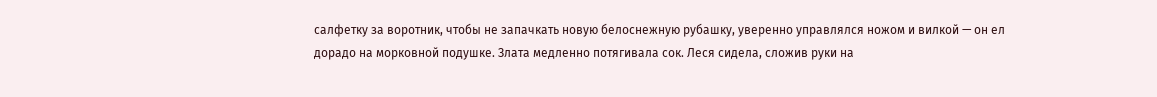салфетку за воротник, чтобы не запачкать новую белоснежную рубашку, уверенно управлялся ножом и вилкой — он ел дорадо на морковной подушке. Злата медленно потягивала сок. Леся сидела, сложив руки на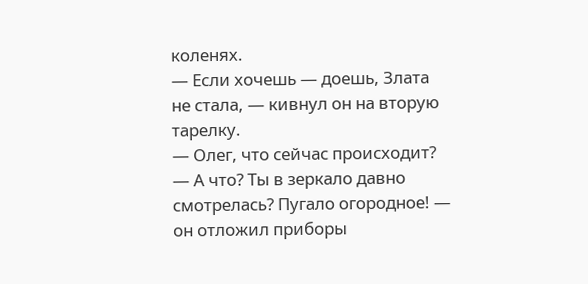коленях.
— Если хочешь — доешь, Злата не стала, — кивнул он на вторую тарелку.
— Олег, что сейчас происходит?
— А что? Ты в зеркало давно смотрелась? Пугало огородное! — он отложил приборы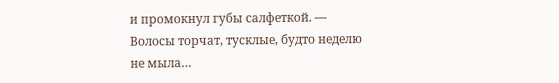и промокнул губы салфеткой. — Волосы торчат, тусклые, будто неделю не мыла…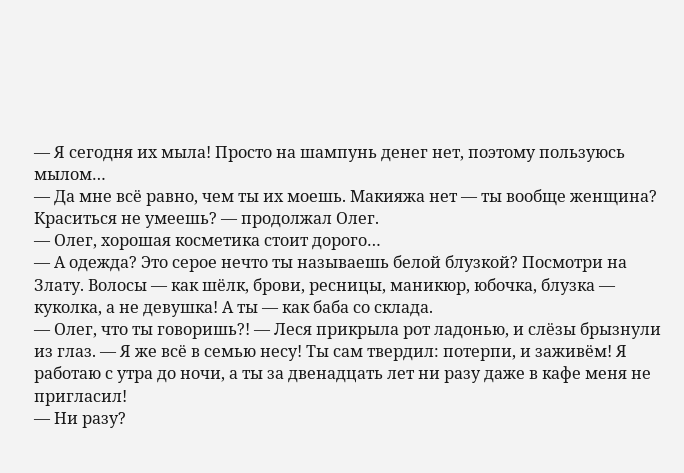— Я сегодня их мыла! Просто на шампунь денег нет, поэтому пользуюсь мылом…
— Да мне всё равно, чем ты их моешь. Макияжа нет — ты вообще женщина? Краситься не умеешь? — продолжал Олег.
— Олег, хорошая косметика стоит дорого…
— А одежда? Это серое нечто ты называешь белой блузкой? Посмотри на Злату. Волосы — как шёлк, брови, ресницы, маникюр, юбочка, блузка — куколка, а не девушка! А ты — как баба со склада.
— Олег, что ты говоришь?! — Леся прикрыла рот ладонью, и слёзы брызнули из глаз. — Я же всё в семью несу! Ты сам твердил: потерпи, и заживём! Я работаю с утра до ночи, а ты за двенадцать лет ни разу даже в кафе меня не пригласил!
— Ни разу?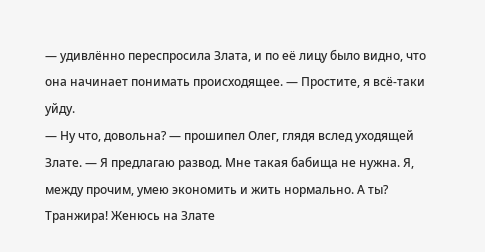— удивлённо переспросила Злата, и по её лицу было видно, что она начинает понимать происходящее. — Простите, я всё-таки уйду.
— Ну что, довольна? — прошипел Олег, глядя вслед уходящей Злате. — Я предлагаю развод. Мне такая бабища не нужна. Я, между прочим, умею экономить и жить нормально. А ты? Транжира! Женюсь на Злате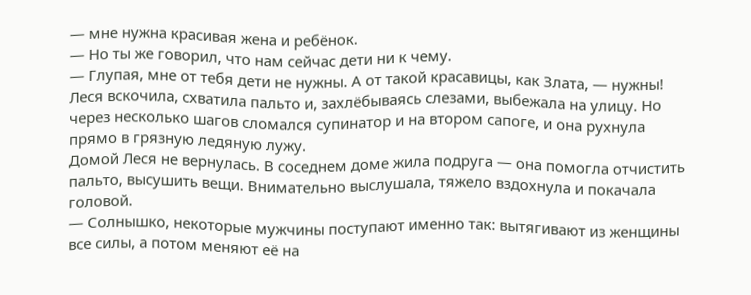— мне нужна красивая жена и ребёнок.
— Но ты же говорил, что нам сейчас дети ни к чему.
— Глупая, мне от тебя дети не нужны. А от такой красавицы, как Злата, — нужны!
Леся вскочила, схватила пальто и, захлёбываясь слезами, выбежала на улицу. Но через несколько шагов сломался супинатор и на втором сапоге, и она рухнула прямо в грязную ледяную лужу.
Домой Леся не вернулась. В соседнем доме жила подруга — она помогла отчистить пальто, высушить вещи. Внимательно выслушала, тяжело вздохнула и покачала головой.
— Солнышко, некоторые мужчины поступают именно так: вытягивают из женщины все силы, а потом меняют её на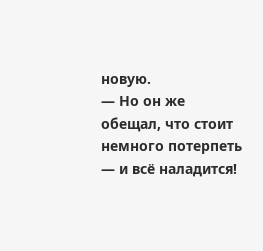новую.
— Но он же обещал, что стоит немного потерпеть — и всё наладится!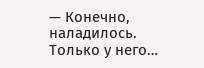— Конечно, наладилось. Только у него…